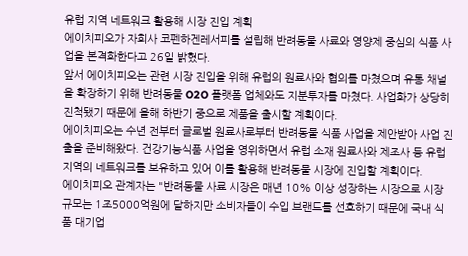유럽 지역 네트워크 활용해 시장 진입 계획
에이치피오가 자회사 코펜하겐레서피를 설립해 반려동물 사료와 영양제 중심의 식품 사업을 본격화한다고 26일 밝혔다.
앞서 에이치피오는 관련 시장 진입을 위해 유럽의 원료사와 협의를 마쳤으며 유통 채널을 확장하기 위해 반려동물 O2O 플랫폼 업체와도 지분투자를 마쳤다. 사업화가 상당히 진척됐기 때문에 올해 하반기 중으로 제품을 출시할 계획이다.
에이치피오는 수년 전부터 글로벌 원료사로부터 반려동물 식품 사업을 제안받아 사업 진출을 준비해왔다. 건강기능식품 사업을 영위하면서 유럽 소재 원료사와 제조사 등 유럽 지역의 네트워크를 보유하고 있어 이를 활용해 반려동물 시장에 진입할 계획이다.
에이치피오 관계자는 "반려동물 사료 시장은 매년 10% 이상 성장하는 시장으로 시장 규모는 1조5000억원에 달하지만 소비자들이 수입 브랜드를 선호하기 때문에 국내 식품 대기업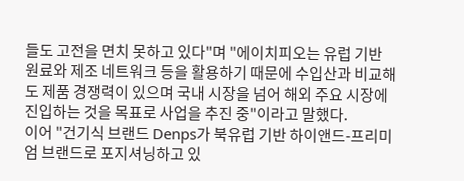들도 고전을 면치 못하고 있다"며 "에이치피오는 유럽 기반 원료와 제조 네트워크 등을 활용하기 때문에 수입산과 비교해도 제품 경쟁력이 있으며 국내 시장을 넘어 해외 주요 시장에 진입하는 것을 목표로 사업을 추진 중"이라고 말했다.
이어 "건기식 브랜드 Denps가 북유럽 기반 하이앤드-프리미엄 브랜드로 포지셔닝하고 있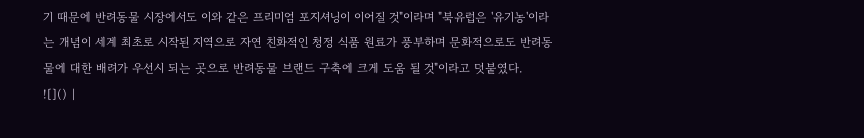기 때문에 반려동물 시장에서도 이와 같은 프리미엄 포지셔닝이 이어질 것"이라며 "북유럽은 '유기농'이라는 개념이 세계 최초로 시작된 지역으로 자연 친화적인 청정 식품 원료가 풍부하며 문화적으로도 반려동물에 대한 배려가 우선시 되는 곳으로 반려동물 브랜드 구축에 크게 도움 될 것"이라고 덧붙였다.
![]() |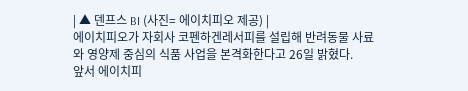| ▲ 덴프스 BI (사진= 에이치피오 제공) |
에이치피오가 자회사 코펜하겐레서피를 설립해 반려동물 사료와 영양제 중심의 식품 사업을 본격화한다고 26일 밝혔다.
앞서 에이치피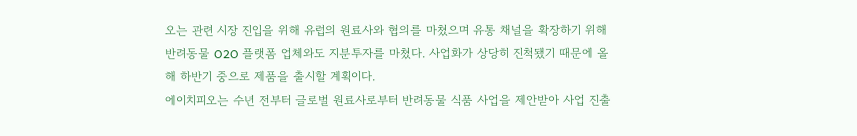오는 관련 시장 진입을 위해 유럽의 원료사와 협의를 마쳤으며 유통 채널을 확장하기 위해 반려동물 O2O 플랫폼 업체와도 지분투자를 마쳤다. 사업화가 상당히 진척됐기 때문에 올해 하반기 중으로 제품을 출시할 계획이다.
에이치피오는 수년 전부터 글로벌 원료사로부터 반려동물 식품 사업을 제안받아 사업 진출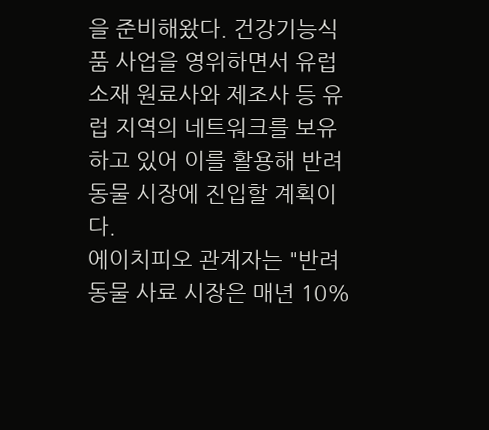을 준비해왔다. 건강기능식품 사업을 영위하면서 유럽 소재 원료사와 제조사 등 유럽 지역의 네트워크를 보유하고 있어 이를 활용해 반려동물 시장에 진입할 계획이다.
에이치피오 관계자는 "반려동물 사료 시장은 매년 10%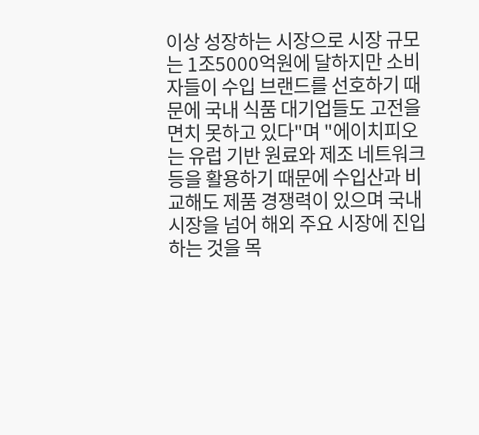이상 성장하는 시장으로 시장 규모는 1조5000억원에 달하지만 소비자들이 수입 브랜드를 선호하기 때문에 국내 식품 대기업들도 고전을 면치 못하고 있다"며 "에이치피오는 유럽 기반 원료와 제조 네트워크 등을 활용하기 때문에 수입산과 비교해도 제품 경쟁력이 있으며 국내 시장을 넘어 해외 주요 시장에 진입하는 것을 목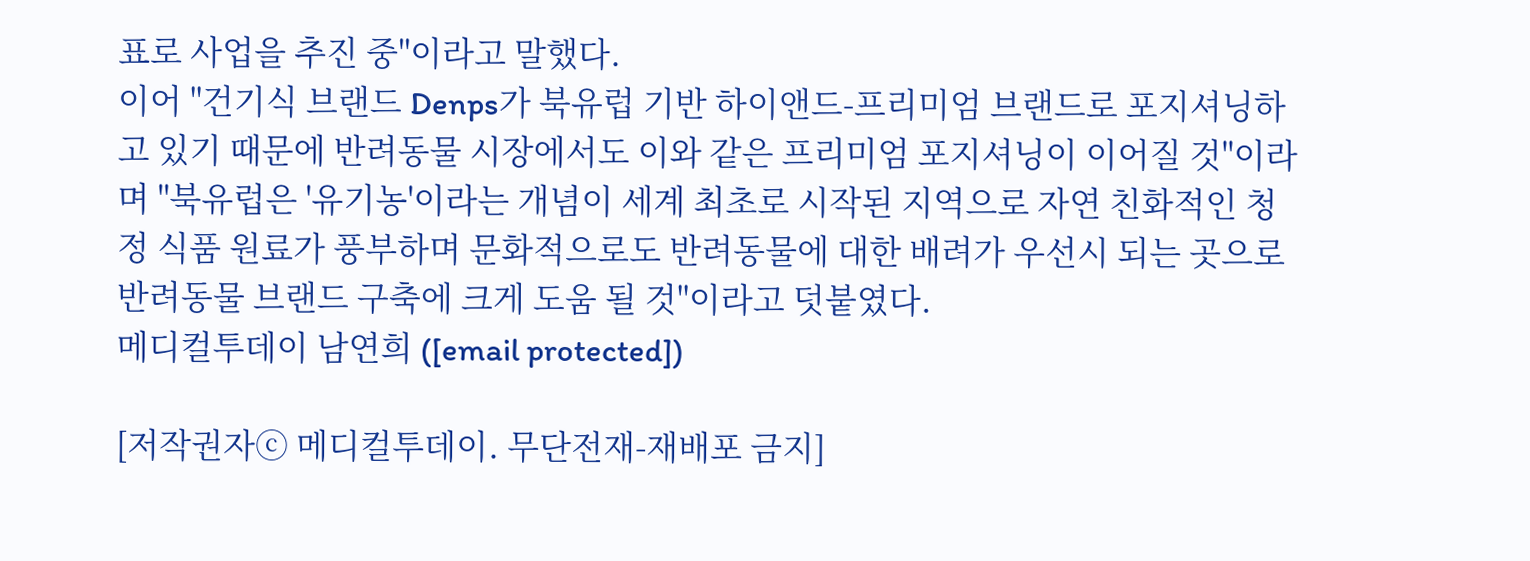표로 사업을 추진 중"이라고 말했다.
이어 "건기식 브랜드 Denps가 북유럽 기반 하이앤드-프리미엄 브랜드로 포지셔닝하고 있기 때문에 반려동물 시장에서도 이와 같은 프리미엄 포지셔닝이 이어질 것"이라며 "북유럽은 '유기농'이라는 개념이 세계 최초로 시작된 지역으로 자연 친화적인 청정 식품 원료가 풍부하며 문화적으로도 반려동물에 대한 배려가 우선시 되는 곳으로 반려동물 브랜드 구축에 크게 도움 될 것"이라고 덧붙였다.
메디컬투데이 남연희 ([email protected])

[저작권자ⓒ 메디컬투데이. 무단전재-재배포 금지]